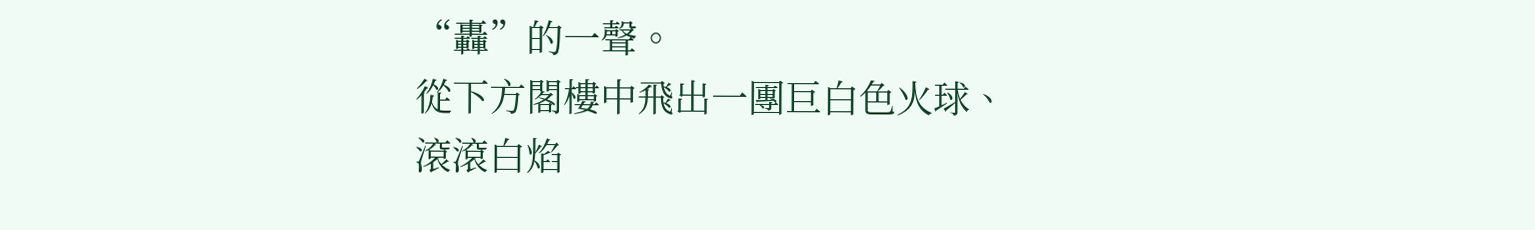“轟”的一聲。
從下方閣樓中飛出一團巨白色火球、
滾滾白焰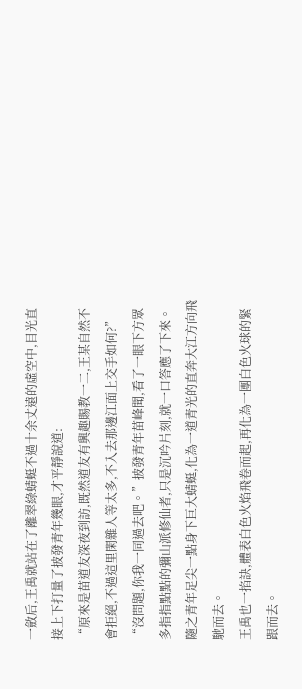一斂后,王禹就站在了離翠綠蜻蜓不過十余丈遠的虛空中,目光直接上下打量了披發青年幾眼,才平靜說道:
“原來是苗道友深夜到訪,既然道友有興趣賜教一二,王某自然不會拒絕,不過這里閑雜人等太多,不入去那邊江面上交手如何?”
“沒問題,你我一同過去吧。”披發青年苗峰聞,看了一眼下方眾多指指點點的彌山派修仙者,只是沉吟片刻,就一口答應了下來。
隨之青年足尖一點身下巨大蜻蜓,化為一道青光的直奔大江方向飛馳而去。
王禹也一掐訣,體表白色火焰飛卷而起,再化為一團白色火球的緊跟而去。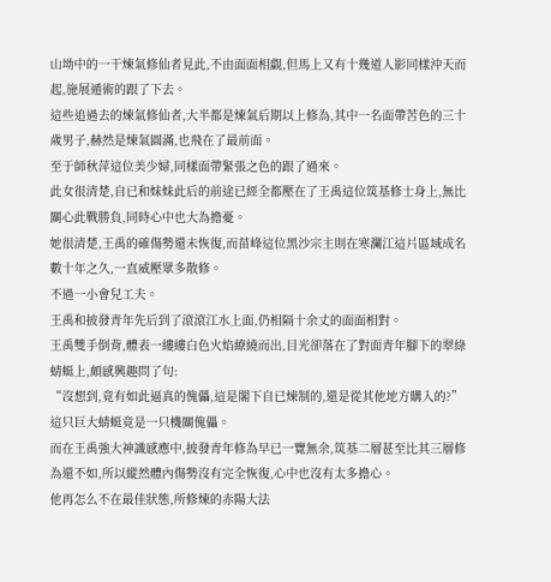山坳中的一干煉氣修仙者見此,不由面面相覷,但馬上又有十幾道人影同樣沖天而起,施展遁術的跟了下去。
這些追過去的煉氣修仙者,大半都是煉氣后期以上修為,其中一名面帶苦色的三十歲男子,赫然是煉氣圓滿,也飛在了最前面。
至于師秋萍這位美少婦,同樣面帶緊張之色的跟了過來。
此女很清楚,自已和妹妹此后的前途已經全都壓在了王禹這位筑基修士身上,無比關心此戰勝負,同時心中也大為擔憂。
她很清楚,王禹的確傷勢還未恢復,而苗峰這位黑沙宗主則在寒瀾江這片區域成名數十年之久,一直威壓眾多散修。
不過一小會兒工夫。
王禹和披發青年先后到了滾滾江水上面,仍相隔十余丈的面面相對。
王禹雙手倒背,體表一縷縷白色火焰繚繞而出,目光卻落在了對面青年腳下的翠綠蜻蜓上,頗感興趣問了句:
“沒想到,竟有如此逼真的傀儡,這是閣下自已煉制的,還是從其他地方購入的?”
這只巨大蜻蜓竟是一只機關傀儡。
而在王禹強大神識感應中,披發青年修為早已一覽無余,筑基二層甚至比其三層修為還不如,所以縱然體內傷勢沒有完全恢復,心中也沒有太多擔心。
他再怎么不在最佳狀態,所修煉的赤陽大法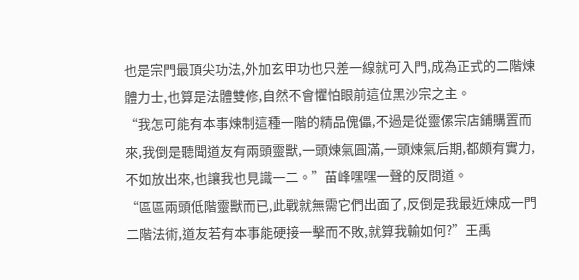也是宗門最頂尖功法,外加玄甲功也只差一線就可入門,成為正式的二階煉體力士,也算是法體雙修,自然不會懼怕眼前這位黑沙宗之主。
“我怎可能有本事煉制這種一階的精品傀儡,不過是從靈傫宗店鋪購置而來,我倒是聽聞道友有兩頭靈獸,一頭煉氣圓滿,一頭煉氣后期,都頗有實力,不如放出來,也讓我也見識一二。”苗峰嘿嘿一聲的反問道。
“區區兩頭低階靈獸而已,此戰就無需它們出面了,反倒是我最近煉成一門二階法術,道友若有本事能硬接一擊而不敗,就算我輸如何?”王禹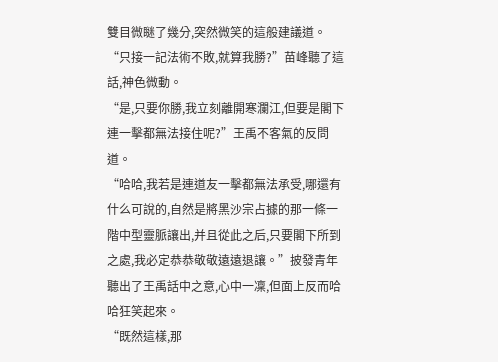雙目微瞇了幾分,突然微笑的這般建議道。
“只接一記法術不敗,就算我勝?”苗峰聽了這話,神色微動。
“是,只要你勝,我立刻離開寒瀾江,但要是閣下連一擊都無法接住呢?”王禹不客氣的反問道。
“哈哈,我若是連道友一擊都無法承受,哪還有什么可說的,自然是將黑沙宗占據的那一條一階中型靈脈讓出,并且從此之后,只要閣下所到之處,我必定恭恭敬敬遠遠退讓。”披發青年聽出了王禹話中之意,心中一凜,但面上反而哈哈狂笑起來。
“既然這樣,那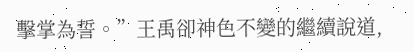擊掌為誓。”王禹卻神色不變的繼續說道,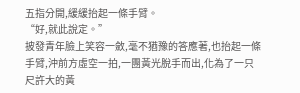五指分開,緩緩抬起一條手臂。
“好,就此說定。”
披發青年臉上笑容一斂,毫不猶豫的答應著,也抬起一條手臂,沖前方虛空一拍,一團黃光脫手而出,化為了一只尺許大的黃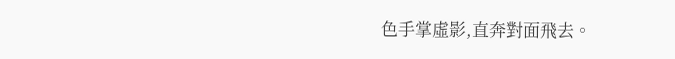色手掌虛影,直奔對面飛去。